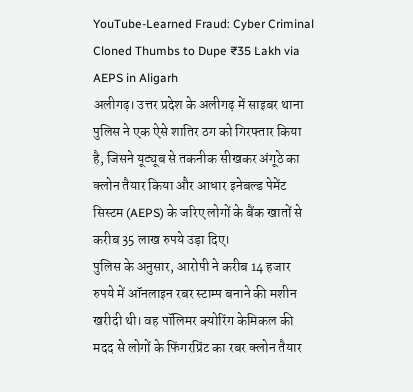YouTube-Learned Fraud: Cyber Criminal Cloned Thumbs to Dupe ₹35 Lakh via AEPS in Aligarh
अलीगढ़। उत्तर प्रदेश के अलीगढ़ में साइबर थाना पुलिस ने एक ऐसे शातिर ठग को गिरफ्तार किया है, जिसने यूट्यूब से तकनीक सीखकर अंगूठे का क्लोन तैयार किया और आधार इनेबल्ड पेमेंट सिस्टम (AEPS) के जरिए लोगों के बैंक खातों से करीब 35 लाख रुपये उड़ा दिए।
पुलिस के अनुसार, आरोपी ने करीब 14 हजार रुपये में ऑनलाइन रबर स्टाम्प बनाने की मशीन खरीदी थी। वह पॉलिमर क्योरिंग केमिकल की मदद से लोगों के फिंगरप्रिंट का रबर क्लोन तैयार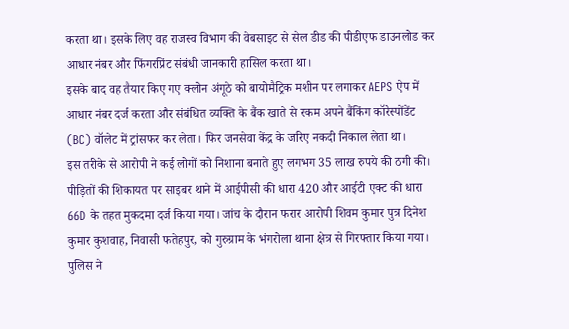करता था। इसके लिए वह राजस्व विभाग की वेबसाइट से सेल डीड की पीडीएफ डाउनलोड कर आधार नंबर और फिंगरप्रिंट संबंधी जानकारी हासिल करता था।
इसके बाद वह तैयार किए गए क्लोन अंगूठे को बायोमैट्रिक मशीन पर लगाकर AEPS ऐप में आधार नंबर दर्ज करता और संबंधित व्यक्ति के बैंक खाते से रकम अपने बैंकिंग कॉरेस्पोंडेंट (BC) वॉलेट में ट्रांसफर कर लेता। फिर जनसेवा केंद्र के जरिए नकदी निकाल लेता था।
इस तरीके से आरोपी ने कई लोगों को निशाना बनाते हुए लगभग 35 लाख रुपये की ठगी की।
पीड़ितों की शिकायत पर साइबर थाने में आईपीसी की धारा 420 और आईटी एक्ट की धारा 66D के तहत मुकदमा दर्ज किया गया। जांच के दौरान फरार आरोपी शिवम कुमार पुत्र दिनेश कुमार कुशवाह, निवासी फतेहपुर, को गुरुग्राम के भंगरोला थाना क्षेत्र से गिरफ्तार किया गया।
पुलिस ने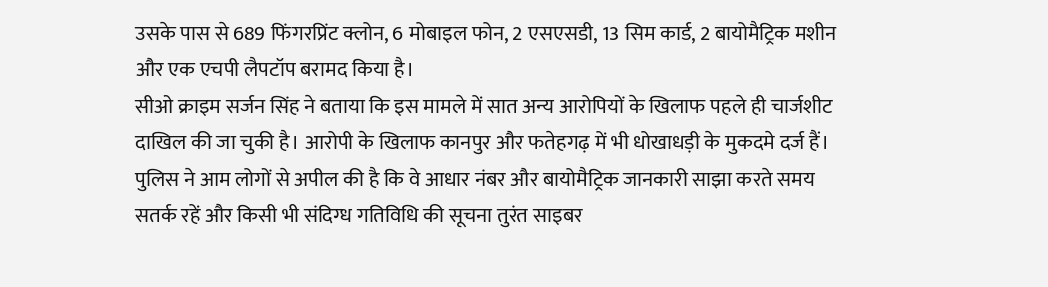उसके पास से 689 फिंगरप्रिंट क्लोन, 6 मोबाइल फोन, 2 एसएसडी, 13 सिम कार्ड, 2 बायोमैट्रिक मशीन और एक एचपी लैपटॉप बरामद किया है।
सीओ क्राइम सर्जन सिंह ने बताया कि इस मामले में सात अन्य आरोपियों के खिलाफ पहले ही चार्जशीट दाखिल की जा चुकी है। आरोपी के खिलाफ कानपुर और फतेहगढ़ में भी धोखाधड़ी के मुकदमे दर्ज हैं।
पुलिस ने आम लोगों से अपील की है कि वे आधार नंबर और बायोमैट्रिक जानकारी साझा करते समय सतर्क रहें और किसी भी संदिग्ध गतिविधि की सूचना तुरंत साइबर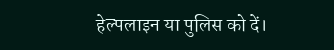हेल्पलाइन या पुलिस को दें।